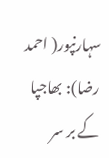سہارنپور( احمد رضا): بھاجپا کے بر سر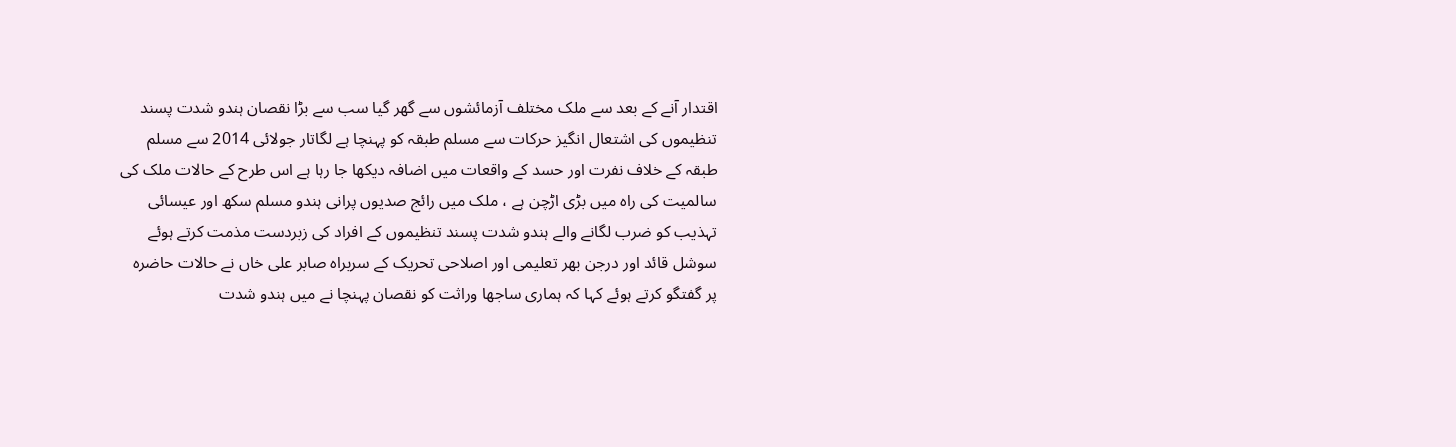اقتدار آنے کے بعد سے ملک مختلف آزمائشوں سے گھر گیا سب سے بڑا نقصان ہندو شدت پسند تنظیموں کی اشتعال انگیز حرکات سے مسلم طبقہ کو پہنچا ہے لگاتار جولائی 2014 سے مسلم طبقہ کے خلاف نفرت اور حسد کے واقعات میں اضافہ دیکھا جا رہا ہے اس طرح کے حالات ملک کی سالمیت کی راہ میں بڑی اڑچن ہے ، ملک میں رائج صدیوں پرانی ہندو مسلم سکھ اور عیسائی تہذیب کو ضرب لگانے والے ہندو شدت پسند تنظیموں کے افراد کی زبردست مذمت کرتے ہوئے سوشل قائد اور درجن بھر تعلیمی اور اصلاحی تحریک کے سربراہ صابر علی خاں نے حالات حاضرہ پر گفتگو کرتے ہوئے کہا کہ ہماری ساجھا وراثت کو نقصان پہنچا نے میں ہندو شدت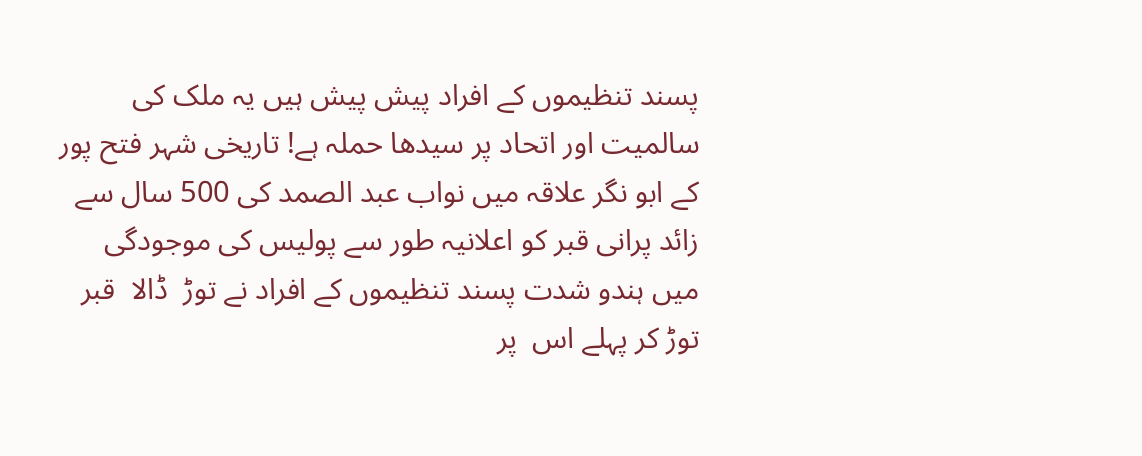پسند تنظیموں کے افراد پیش پیش ہیں یہ ملک کی سالمیت اور اتحاد پر سیدھا حملہ ہے! تاریخی شہر فتح پور کے ابو نگر علاقہ میں نواب عبد الصمد کی 500 سال سے زائد پرانی قبر کو اعلانیہ طور سے پولیس کی موجودگی میں ہندو شدت پسند تنظیموں کے افراد نے توڑ  ڈالا  قبر توڑ کر پہلے اس  پر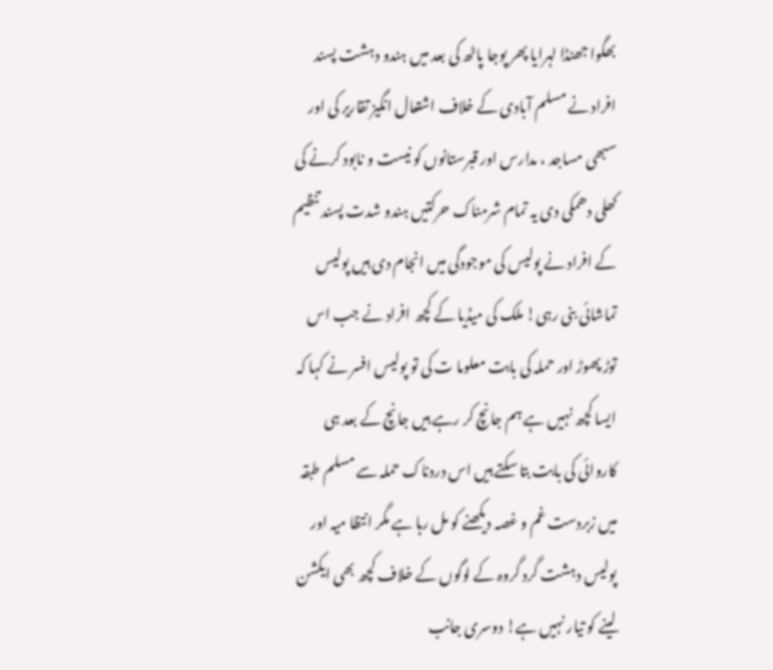بھگوا جھنڈا لہرایا پھر پوجا پاٹھ کی بعد میں ہندو دہشت پسند افراد نے مسلم آبادی کے خلاف اشتعال انگیز تقاریر کی اور سبھی مساجد ، مدارس اور قبرستانوں کو نیست و نابود کرنے کی کھلی دھمکی دی یہ تمام شرمناک حرکتیں ہندو شدت پسند تنظیم کے افراد نے پولیس کی موجودگی میں انجام دی ہیں پولیس تماشائی بنی رہی! ملک کی میڈیا کے کچھ افراد نے جب اس توڑ پھوڑ اور حملہ کی بابت معلوما ت کی تو پولیس افسر نے کہا کہ ایسا کچھ نہیں ہے ہم جانچ کر رہے ہیں جانچ کے بعد ہی کاروائی کی بابت بتا سکتے ہیں اس دردناک حملہ سے مسلم طبقہ میں زبردست غم و غصہ دیکھنے کو مل رہا ہے مگر انتظا میہ اور پولیس دہشت گرد گروہ کے لوگوں کے خلاف کچھ بھی ایکشن لینے کو تیار نہیں ہے! دوسری جانب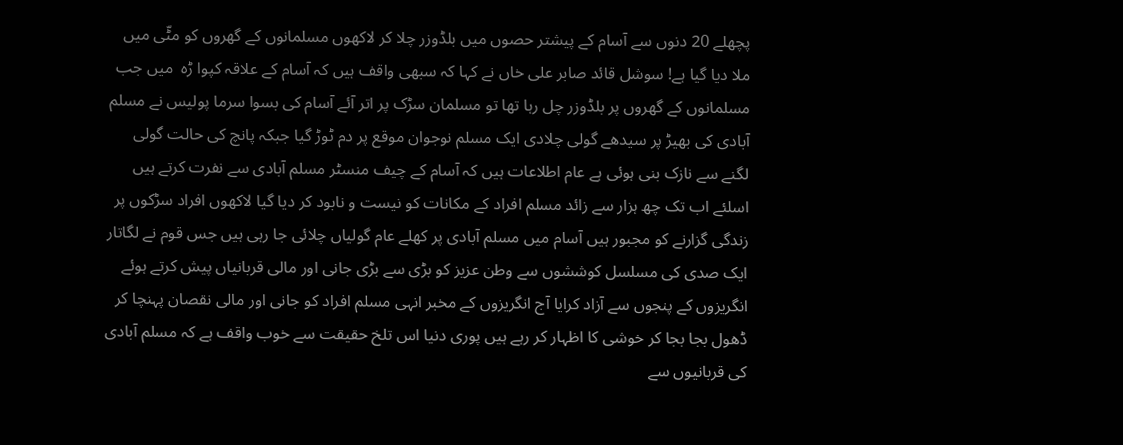پچھلے 20 دنوں سے آسام کے پیشتر حصوں میں بلڈوزر چلا کر لاکھوں مسلمانوں کے گھروں کو مٹّی میں ملا دیا گیا ہے! سوشل قائد صابر علی خاں نے کہا کہ سبھی واقف ہیں کہ آسام کے علاقہ كپوا ڑہ  میں جب مسلمانوں کے گھروں پر بلڈوزر چل رہا تھا تو مسلمان سڑک پر اتر آئے آسام کی بسوا سرما پولیس نے مسلم آبادی کی بھیڑ پر سیدھے گولی چلادی ایک مسلم نوجوان موقع پر دم ٹوڑ گیا جبکہ پانچ کی حالت گولی لگنے سے نازک بنی ہوئی ہے عام اطلاعات ہیں کہ آسام کے چیف منسٹر مسلم آبادی سے نفرت کرتے ہیں اسلئے اب تک چھ ہزار سے زائد مسلم افراد کے مکانات کو نیست و نابود کر دیا گیا لاکھوں افراد سڑکوں پر زندگی گزارنے کو مجبور ہیں آسام میں مسلم آبادی پر کھلے عام گولیاں چلائی جا رہی ہیں جس قوم نے لگاتار ایک صدی کی مسلسل کوششوں سے وطن عزیز کو بڑی سے بڑی جانی اور مالی قربانیاں پیش کرتے ہوئے انگریزوں کے پنجوں سے آزاد کرایا آج انگریزوں کے مخبر انہی مسلم افراد کو جانی اور مالی نقصان پہنچا کر ڈھول بجا بجا کر خوشی کا اظہار کر رہے ہیں پوری دنیا اس تلخ حقیقت سے خوب واقف ہے کہ مسلم آبادی کی قربانیوں سے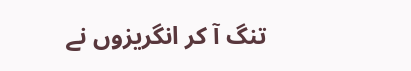تنگ آ کر انگریزوں نے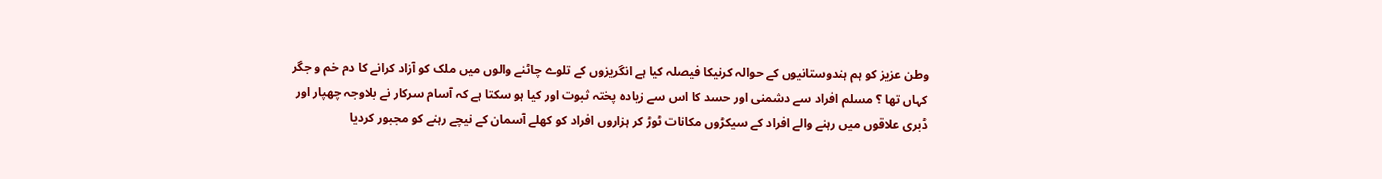وطن عزیز کو ہم ہندوستانیوں کے حوالہ کرنیکا فیصلہ کیا ہے انگریزوں کے تلوے چاٹنے والوں میں ملک کو آزاد کرانے کا دم خم و جگر کہاں تھا ؟ مسلم افراد سے دشمنی اور حسد كا اس سے زیادہ پختہ ثبوت اور کیا ہو سکتا ہے کہ آسام سرکار نے بلاوجہ چھپار اور ڈبری علاقوں میں رہنے والے افراد کے سیکڑوں مکانات ٹوڑ کر ہزاروں افراد کو کھلے آسمان کے نیچے رہنے کو مجبور کردیا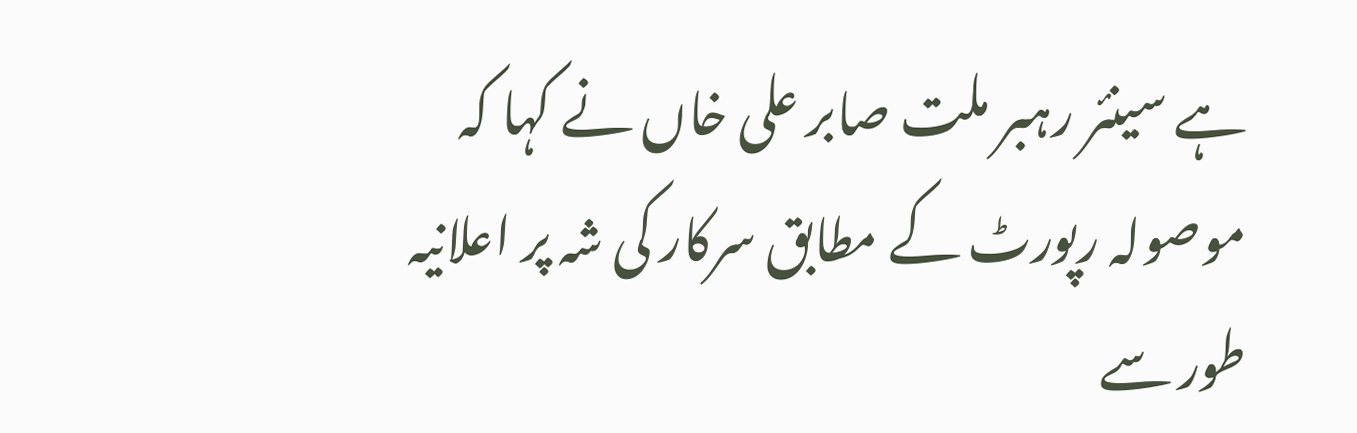ہے سینئر رہبر ملت صابر علی خاں نے کہا کہ موصولہ رپورٹ کے مطابق سرکار کی شہ پر اعلانیہ طور سے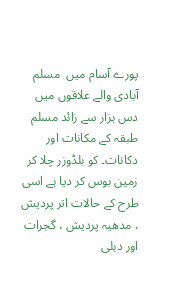پورے آسام میں  مسلم آبادی والے علاقوں میں دس ہزار سے زائد مسلم طبقہ کے مکانات اور دکانات۔ کو بلڈوزر چلا کر زمین بوس کر دیا ہے اسی طرح کے حالات اتر پردیش ، مدھیہ پردیش ، گجرات اور دہلی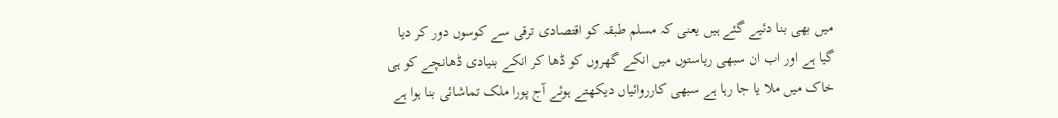میں بھی بنا دئیے گئے ہیں یعنی کہ مسلم طبقہ کو اقتصادی ترقی سے کوسوں دور کر دیا گیا ہے اور اب ان سبھی ریاستوں میں انکے گھروں کو ڈھا کر انکے بنیادی ڈھانچے کو ہی خاک میں ملا يا جا رہا ہے سبھی کارروائیاں دیکھتے ہوئے آج پورا ملک تماشائی بنا ہوا ہے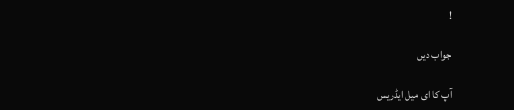!

جواب دیں

آپ کا ای میل ایڈریس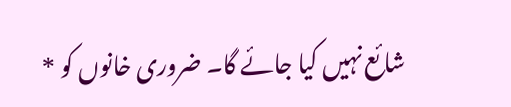شائع نہیں کیا جائے گا۔ ضروری خانوں کو *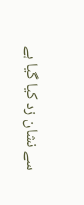سے نشان زد کیا گیا ہے